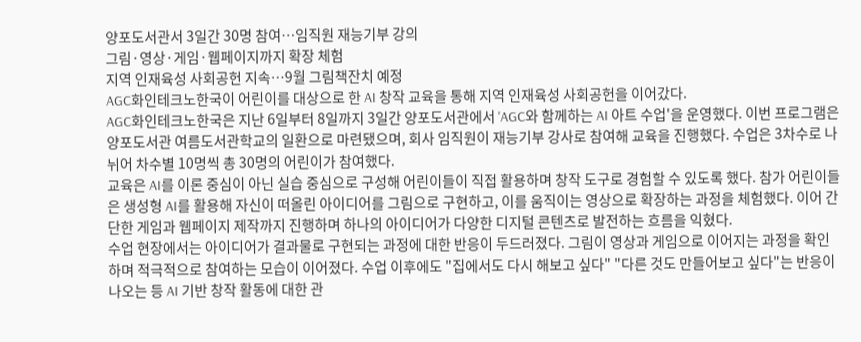양포도서관서 3일간 30명 참여…임직원 재능기부 강의
그림·영상·게임·웹페이지까지 확장 체험
지역 인재육성 사회공헌 지속…9월 그림책잔치 예정
AGC화인테크노한국이 어린이를 대상으로 한 AI 창작 교육을 통해 지역 인재육성 사회공헌을 이어갔다.
AGC화인테크노한국은 지난 6일부터 8일까지 3일간 양포도서관에서 'AGC와 함께하는 AI 아트 수업'을 운영했다. 이번 프로그램은 양포도서관 여름도서관학교의 일환으로 마련됐으며, 회사 임직원이 재능기부 강사로 참여해 교육을 진행했다. 수업은 3차수로 나뉘어 차수별 10명씩 총 30명의 어린이가 참여했다.
교육은 AI를 이론 중심이 아닌 실습 중심으로 구성해 어린이들이 직접 활용하며 창작 도구로 경험할 수 있도록 했다. 참가 어린이들은 생성형 AI를 활용해 자신이 떠올린 아이디어를 그림으로 구현하고, 이를 움직이는 영상으로 확장하는 과정을 체험했다. 이어 간단한 게임과 웹페이지 제작까지 진행하며 하나의 아이디어가 다양한 디지털 콘텐츠로 발전하는 흐름을 익혔다.
수업 현장에서는 아이디어가 결과물로 구현되는 과정에 대한 반응이 두드러졌다. 그림이 영상과 게임으로 이어지는 과정을 확인하며 적극적으로 참여하는 모습이 이어졌다. 수업 이후에도 "집에서도 다시 해보고 싶다" "다른 것도 만들어보고 싶다"는 반응이 나오는 등 AI 기반 창작 활동에 대한 관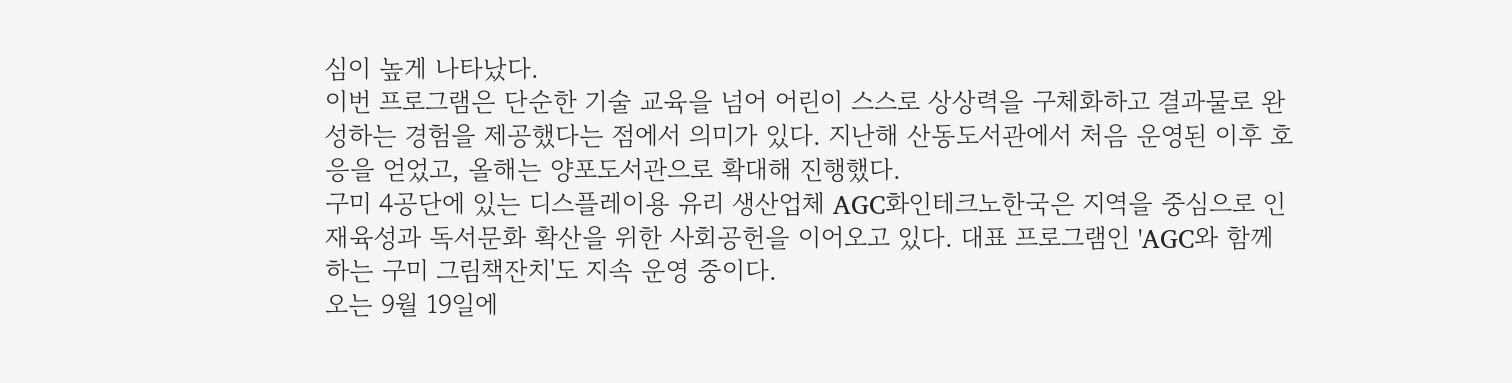심이 높게 나타났다.
이번 프로그램은 단순한 기술 교육을 넘어 어린이 스스로 상상력을 구체화하고 결과물로 완성하는 경험을 제공했다는 점에서 의미가 있다. 지난해 산동도서관에서 처음 운영된 이후 호응을 얻었고, 올해는 양포도서관으로 확대해 진행했다.
구미 4공단에 있는 디스플레이용 유리 생산업체 AGC화인테크노한국은 지역을 중심으로 인재육성과 독서문화 확산을 위한 사회공헌을 이어오고 있다. 대표 프로그램인 'AGC와 함께하는 구미 그림책잔치'도 지속 운영 중이다.
오는 9월 19일에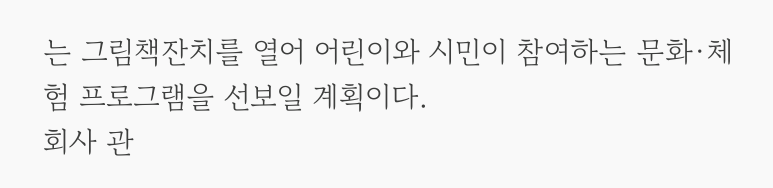는 그림책잔치를 열어 어린이와 시민이 참여하는 문화·체험 프로그램을 선보일 계획이다.
회사 관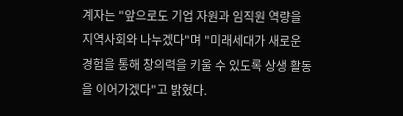계자는 "앞으로도 기업 자원과 임직원 역량을 지역사회와 나누겠다"며 "미래세대가 새로운 경험을 통해 창의력을 키울 수 있도록 상생 활동을 이어가겠다"고 밝혔다.